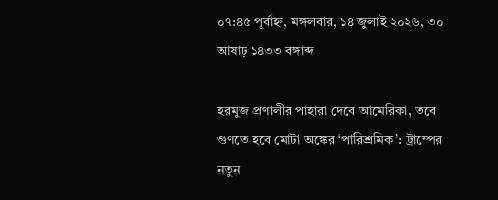০৭:৪৫ পূর্বাহ্ন, মঙ্গলবার, ১৪ জুলাই ২০২৬, ৩০ আষাঢ় ১৪৩৩ বঙ্গাব্দ

হরমুজ প্রণালীর পাহারা দেবে আমেরিকা, তবে গুণতে হবে মোটা অঙ্কের ‘পারিশ্রমিক’: ট্রাম্পের নতুন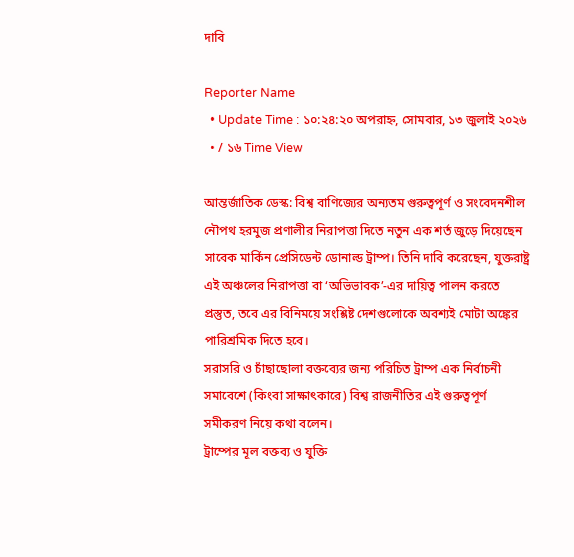দাবি

Reporter Name
  • Update Time : ১০:২৪:২০ অপরাহ্ন, সোমবার, ১৩ জুলাই ২০২৬
  • / ১৬ Time View

আন্তর্জাতিক ডেস্ক: বিশ্ব বাণিজ্যের অন্যতম গুরুত্বপূর্ণ ও সংবেদনশীল নৌপথ হরমুজ প্রণালীর নিরাপত্তা দিতে নতুন এক শর্ত জুড়ে দিয়েছেন সাবেক মার্কিন প্রেসিডেন্ট ডোনাল্ড ট্রাম্প। তিনি দাবি করেছেন, যুক্তরাষ্ট্র এই অঞ্চলের নিরাপত্তা বা ‘অভিভাবক’-এর দায়িত্ব পালন করতে প্রস্তুত, তবে এর বিনিময়ে সংশ্লিষ্ট দেশগুলোকে অবশ্যই মোটা অঙ্কের পারিশ্রমিক দিতে হবে।
সরাসরি ও চাঁছাছোলা বক্তব্যের জন্য পরিচিত ট্রাম্প এক নির্বাচনী সমাবেশে (কিংবা সাক্ষাৎকারে) বিশ্ব রাজনীতির এই গুরুত্বপূর্ণ সমীকরণ নিয়ে কথা বলেন।
ট্রাম্পের মূল বক্তব্য ও যুক্তি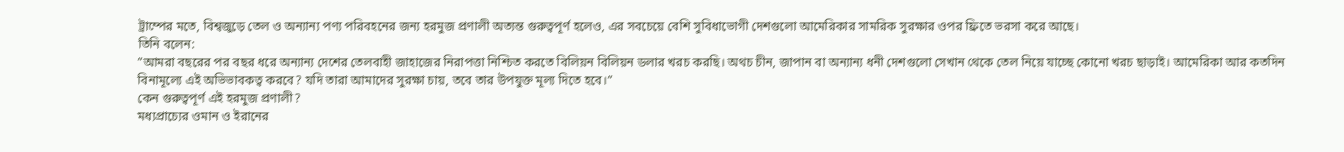ট্রাম্পের মতে, বিশ্বজুড়ে তেল ও অন্যান্য পণ্য পরিবহনের জন্য হরমুজ প্রণালী অত্যন্ত গুরুত্বপূর্ণ হলেও, এর সবচেয়ে বেশি সুবিধাভোগী দেশগুলো আমেরিকার সামরিক সুরক্ষার ওপর ফ্রিতে ভরসা করে আছে।
তিনি বলেন:
”আমরা বছরের পর বছর ধরে অন্যান্য দেশের তেলবাহী জাহাজের নিরাপত্তা নিশ্চিত করতে বিলিয়ন বিলিয়ন ডলার খরচ করছি। অথচ চীন, জাপান বা অন্যান্য ধনী দেশগুলো সেখান থেকে তেল নিয়ে যাচ্ছে কোনো খরচ ছাড়াই। আমেরিকা আর কতদিন বিনামূল্যে এই অভিভাবকত্ব করবে? যদি তারা আমাদের সুরক্ষা চায়, তবে তার উপযুক্ত মূল্য দিতে হবে।”
কেন গুরুত্বপূর্ণ এই হরমুজ প্রণালী?
মধ্যপ্রাচ্যের ওমান ও ইরানের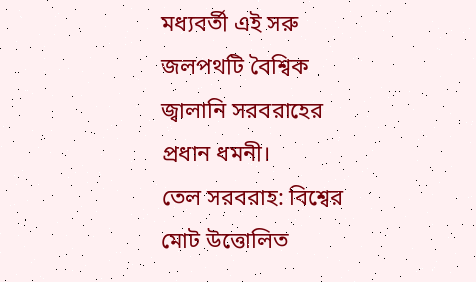মধ্যবর্তী এই সরু জলপথটি বৈশ্বিক জ্বালানি সরবরাহের প্রধান ধমনী।
তেল সরবরাহ: বিশ্বের মোট উত্তোলিত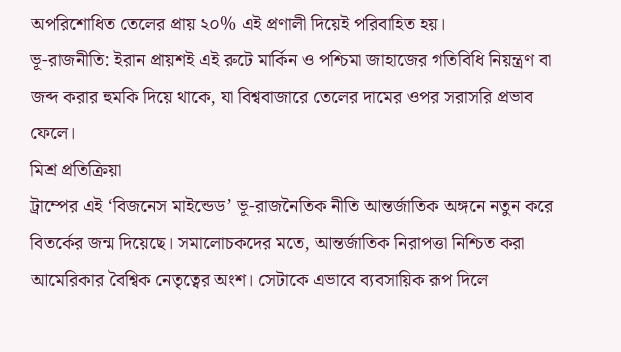অপরিশোধিত তেলের প্রায় ২০% এই প্রণালী দিয়েই পরিবাহিত হয়।
ভূ-রাজনীতি: ইরান প্রায়শই এই রুটে মার্কিন ও পশ্চিমা জাহাজের গতিবিধি নিয়ন্ত্রণ বা জব্দ করার হুমকি দিয়ে থাকে, যা বিশ্ববাজারে তেলের দামের ওপর সরাসরি প্রভাব ফেলে।
মিশ্র প্রতিক্রিয়া
ট্রাম্পের এই ‘বিজনেস মাইন্ডেড’ ভূ-রাজনৈতিক নীতি আন্তর্জাতিক অঙ্গনে নতুন করে বিতর্কের জন্ম দিয়েছে। সমালোচকদের মতে, আন্তর্জাতিক নিরাপত্তা নিশ্চিত করা আমেরিকার বৈশ্বিক নেতৃত্বের অংশ। সেটাকে এভাবে ব্যবসায়িক রূপ দিলে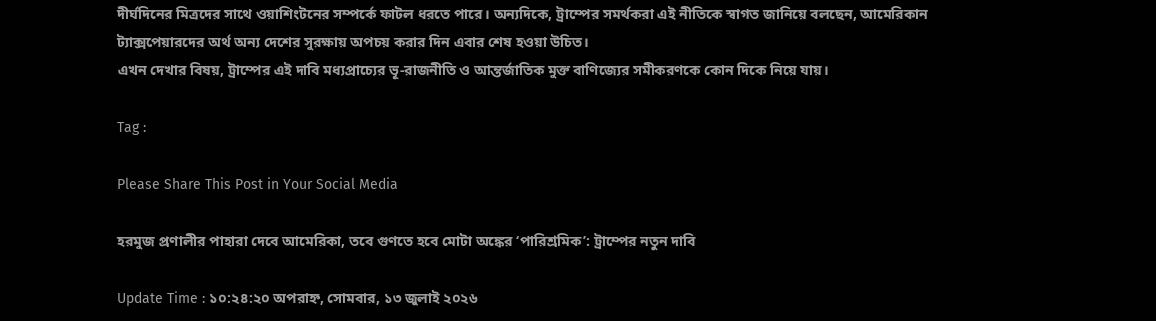দীর্ঘদিনের মিত্রদের সাথে ওয়াশিংটনের সম্পর্কে ফাটল ধরতে পারে। অন্যদিকে, ট্রাম্পের সমর্থকরা এই নীতিকে স্বাগত জানিয়ে বলছেন, আমেরিকান ট্যাক্সপেয়ারদের অর্থ অন্য দেশের সুরক্ষায় অপচয় করার দিন এবার শেষ হওয়া উচিত।
এখন দেখার বিষয়, ট্রাম্পের এই দাবি মধ্যপ্রাচ্যের ভূ-রাজনীতি ও আন্তর্জাতিক মুক্ত বাণিজ্যের সমীকরণকে কোন দিকে নিয়ে যায়।

Tag :

Please Share This Post in Your Social Media

হরমুজ প্রণালীর পাহারা দেবে আমেরিকা, তবে গুণতে হবে মোটা অঙ্কের ‘পারিশ্রমিক’: ট্রাম্পের নতুন দাবি

Update Time : ১০:২৪:২০ অপরাহ্ন, সোমবার, ১৩ জুলাই ২০২৬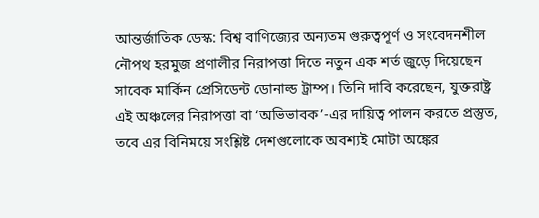আন্তর্জাতিক ডেস্ক: বিশ্ব বাণিজ্যের অন্যতম গুরুত্বপূর্ণ ও সংবেদনশীল নৌপথ হরমুজ প্রণালীর নিরাপত্তা দিতে নতুন এক শর্ত জুড়ে দিয়েছেন সাবেক মার্কিন প্রেসিডেন্ট ডোনাল্ড ট্রাম্প। তিনি দাবি করেছেন, যুক্তরাষ্ট্র এই অঞ্চলের নিরাপত্তা বা ‘অভিভাবক’-এর দায়িত্ব পালন করতে প্রস্তুত, তবে এর বিনিময়ে সংশ্লিষ্ট দেশগুলোকে অবশ্যই মোটা অঙ্কের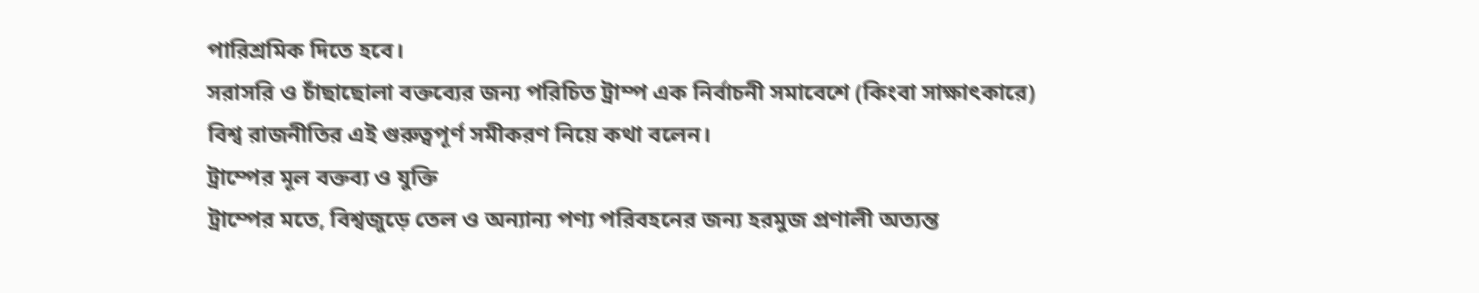পারিশ্রমিক দিতে হবে।
সরাসরি ও চাঁছাছোলা বক্তব্যের জন্য পরিচিত ট্রাম্প এক নির্বাচনী সমাবেশে (কিংবা সাক্ষাৎকারে) বিশ্ব রাজনীতির এই গুরুত্বপূর্ণ সমীকরণ নিয়ে কথা বলেন।
ট্রাম্পের মূল বক্তব্য ও যুক্তি
ট্রাম্পের মতে, বিশ্বজুড়ে তেল ও অন্যান্য পণ্য পরিবহনের জন্য হরমুজ প্রণালী অত্যন্ত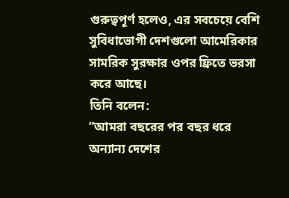গুরুত্বপূর্ণ হলেও, এর সবচেয়ে বেশি সুবিধাভোগী দেশগুলো আমেরিকার সামরিক সুরক্ষার ওপর ফ্রিতে ভরসা করে আছে।
তিনি বলেন:
”আমরা বছরের পর বছর ধরে অন্যান্য দেশের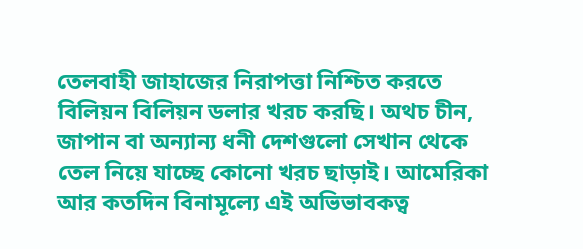তেলবাহী জাহাজের নিরাপত্তা নিশ্চিত করতে বিলিয়ন বিলিয়ন ডলার খরচ করছি। অথচ চীন, জাপান বা অন্যান্য ধনী দেশগুলো সেখান থেকে তেল নিয়ে যাচ্ছে কোনো খরচ ছাড়াই। আমেরিকা আর কতদিন বিনামূল্যে এই অভিভাবকত্ব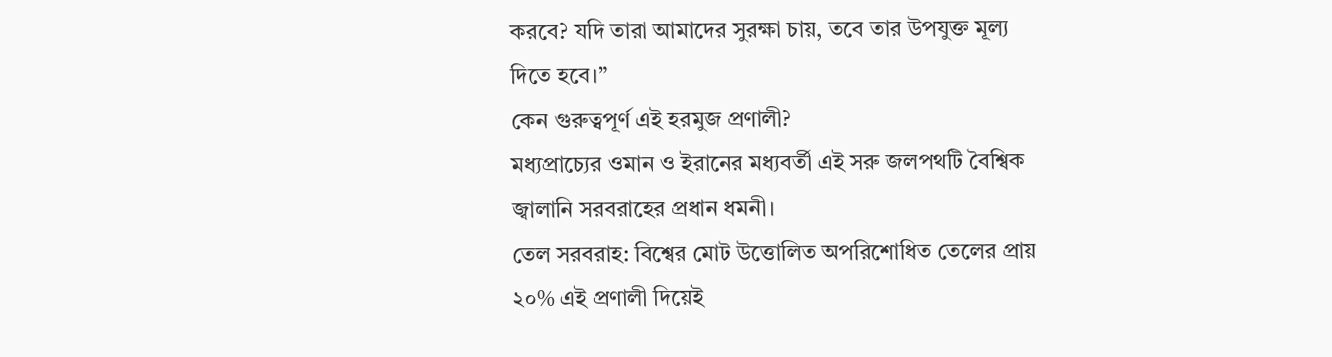করবে? যদি তারা আমাদের সুরক্ষা চায়, তবে তার উপযুক্ত মূল্য দিতে হবে।”
কেন গুরুত্বপূর্ণ এই হরমুজ প্রণালী?
মধ্যপ্রাচ্যের ওমান ও ইরানের মধ্যবর্তী এই সরু জলপথটি বৈশ্বিক জ্বালানি সরবরাহের প্রধান ধমনী।
তেল সরবরাহ: বিশ্বের মোট উত্তোলিত অপরিশোধিত তেলের প্রায় ২০% এই প্রণালী দিয়েই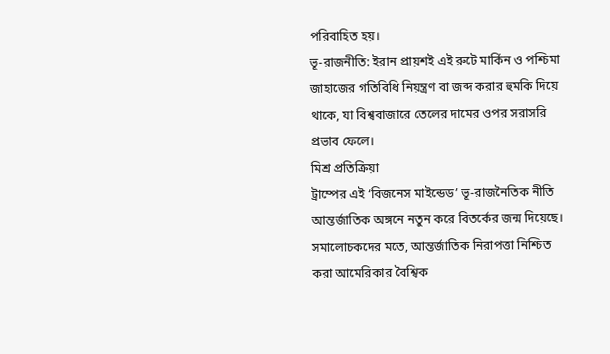পরিবাহিত হয়।
ভূ-রাজনীতি: ইরান প্রায়শই এই রুটে মার্কিন ও পশ্চিমা জাহাজের গতিবিধি নিয়ন্ত্রণ বা জব্দ করার হুমকি দিয়ে থাকে, যা বিশ্ববাজারে তেলের দামের ওপর সরাসরি প্রভাব ফেলে।
মিশ্র প্রতিক্রিয়া
ট্রাম্পের এই ‘বিজনেস মাইন্ডেড’ ভূ-রাজনৈতিক নীতি আন্তর্জাতিক অঙ্গনে নতুন করে বিতর্কের জন্ম দিয়েছে। সমালোচকদের মতে, আন্তর্জাতিক নিরাপত্তা নিশ্চিত করা আমেরিকার বৈশ্বিক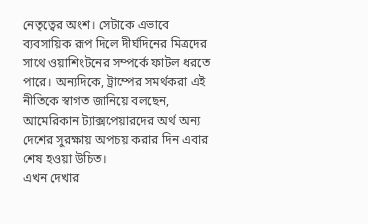নেতৃত্বের অংশ। সেটাকে এভাবে ব্যবসায়িক রূপ দিলে দীর্ঘদিনের মিত্রদের সাথে ওয়াশিংটনের সম্পর্কে ফাটল ধরতে পারে। অন্যদিকে, ট্রাম্পের সমর্থকরা এই নীতিকে স্বাগত জানিয়ে বলছেন, আমেরিকান ট্যাক্সপেয়ারদের অর্থ অন্য দেশের সুরক্ষায় অপচয় করার দিন এবার শেষ হওয়া উচিত।
এখন দেখার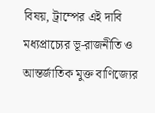বিষয়, ট্রাম্পের এই দাবি মধ্যপ্রাচ্যের ভূ-রাজনীতি ও আন্তর্জাতিক মুক্ত বাণিজ্যের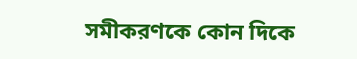সমীকরণকে কোন দিকে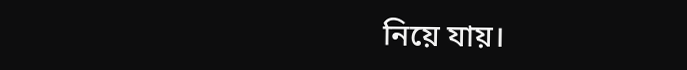নিয়ে যায়।